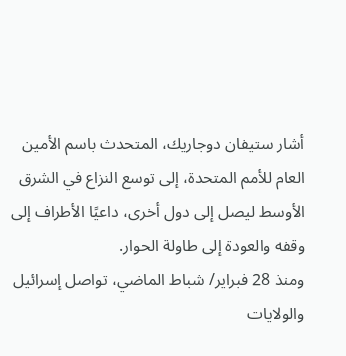أشار ستيفان دوجاريك، المتحدث باسم الأمين العام للأمم المتحدة، إلى توسع النزاع في الشرق الأوسط ليصل إلى دول أخرى، داعيًا الأطراف إلى وقفه والعودة إلى طاولة الحوار.
ومنذ 28 فبراير/ شباط الماضي، تواصل إسرائيل والولايات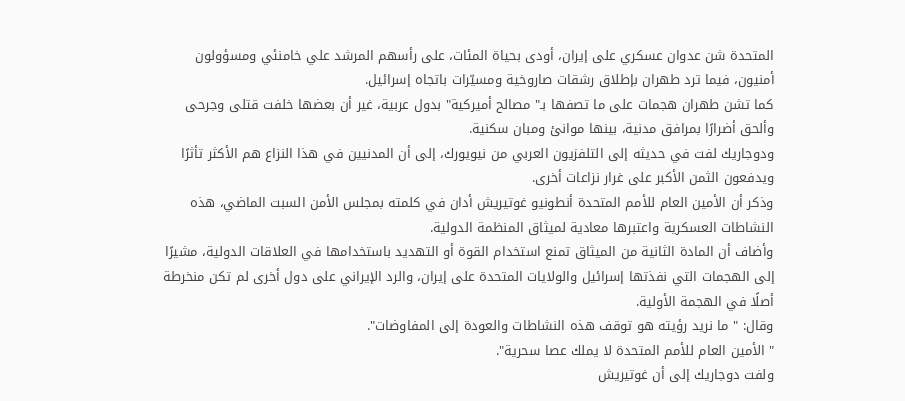المتحدة شن عدوان عسكري على إيران، أودى بحياة المئات، على رأسهم المرشد علي خامنئي ومسؤولون أمنيون، فيما ترد طهران بإطلاق رشقات صاروخية ومسيّرات باتجاه إسرائيل.
كما تشن طهران هجمات على ما تصفها بـ" مصالح أميركية" بدول عربية، غير أن بعضها خلفت قتلى وجرحى وألحق أضرارًا بمرافق مدنية، بينها موانئ ومبان سكنية.
ودوجاريك لفت في حديثه إلى التلفزيون العربي من نيويورك، إلى أن المدنيين في هذا النزاع هم الأكثر تأثرًا ويدفعون الثمن الأكبر على غرار نزاعات أخرى.
وذكر أن الأمين العام للأمم المتحدة أنطونيو غوتيريش أدان في كلمته بمجلس الأمن السبت الماضي، هذه النشاطات العسكرية واعتبرها معادية لميثاق المنظمة الدولية.
وأضاف أن المادة الثانية من الميثاق تمنع استخدام القوة أو التهديد باستخدامها في العلاقات الدولية، مشيرًا إلى الهجمات التي نفذتها إسرائيل والولايات المتحدة على إيران، والرد الإيراني على دول أخرى لم تكن منخرطة أصلًا في الهجمة الأولية.
وقال: " ما نريد رؤيته هو توقف هذه النشاطات والعودة إلى المفاوضات".
" الأمين العام للأمم المتحدة لا يملك عصا سحرية".
ولفت دوجاريك إلى أن غوتيريش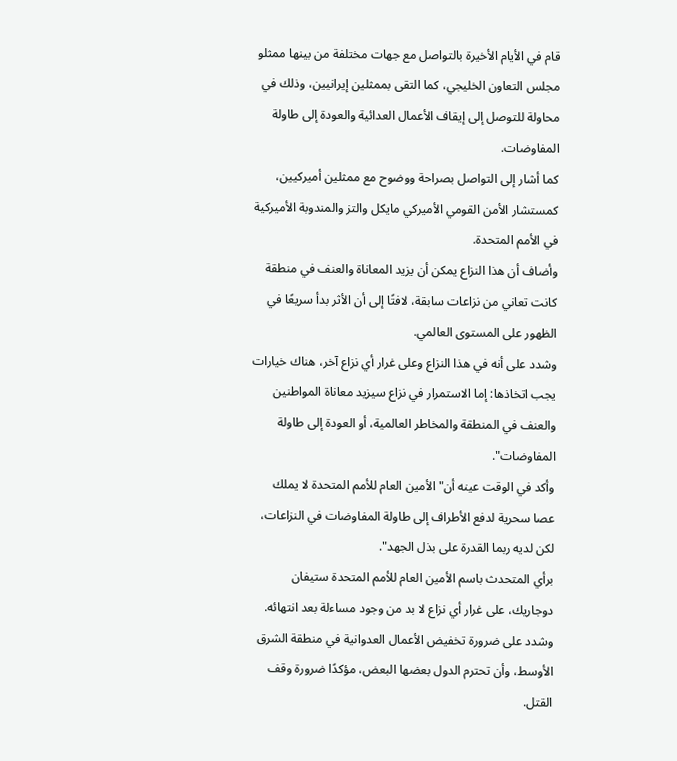قام في الأيام الأخيرة بالتواصل مع جهات مختلفة من بينها ممثلو مجلس التعاون الخليجي، كما التقى بممثلين إيرانيين، وذلك في محاولة للتوصل إلى إيقاف الأعمال العدائية والعودة إلى طاولة المفاوضات.
كما أشار إلى التواصل بصراحة ووضوح مع ممثلين أميركيين، كمستشار الأمن القومي الأميركي مايكل والتز والمندوبة الأميركية في الأمم المتحدة.
وأضاف أن هذا النزاع يمكن أن يزيد المعاناة والعنف في منطقة كانت تعاني من نزاعات سابقة، لافتًا إلى أن الأثر بدأ سريعًا في الظهور على المستوى العالمي.
وشدد على أنه في هذا النزاع وعلى غرار أي نزاع آخر، هناك خيارات يجب اتخاذها: إما الاستمرار في نزاع سيزيد معاناة المواطنين والعنف في المنطقة والمخاطر العالمية، أو العودة إلى طاولة المفاوضات".
وأكد في الوقت عينه أن" الأمين العام للأمم المتحدة لا يملك عصا سحرية لدفع الأطراف إلى طاولة المفاوضات في النزاعات، لكن لديه ربما القدرة على بذل الجهد".
برأي المتحدث باسم الأمين العام للأمم المتحدة ستيفان دوجاريك، على غرار أي نزاع لا بد من وجود مساءلة بعد انتهائه.
وشدد على ضرورة تخفيض الأعمال العدوانية في منطقة الشرق الأوسط، وأن تحترم الدول بعضها البعض، مؤكدًا ضرورة وقف القتل.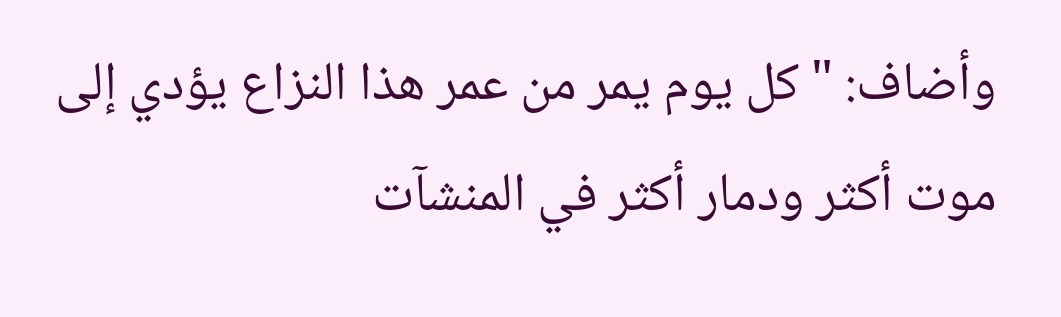وأضاف: " كل يوم يمر من عمر هذا النزاع يؤدي إلى موت أكثر ودمار أكثر في المنشآت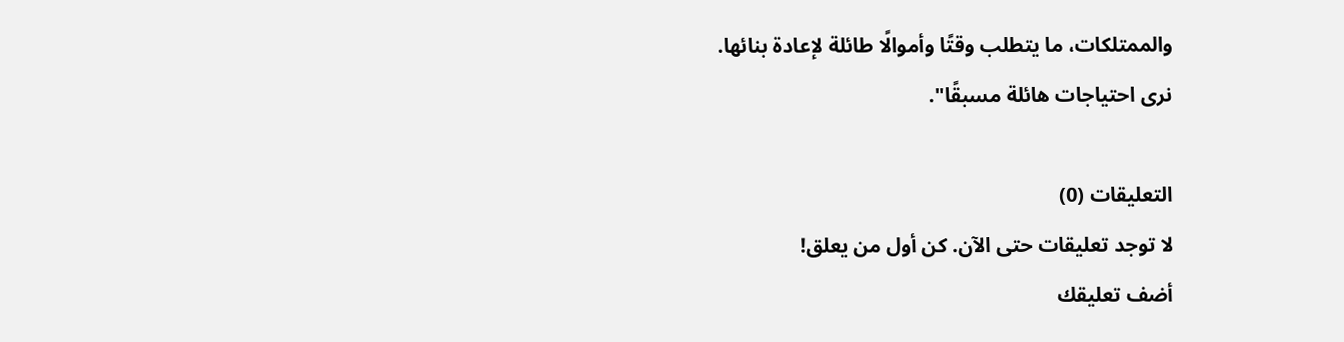والممتلكات، ما يتطلب وقتًا وأموالًا طائلة لإعادة بنائها.
نرى احتياجات هائلة مسبقًا".

التعليقات (0)
لا توجد تعليقات حتى الآن. كن أول من يعلق!
أضف تعليقك